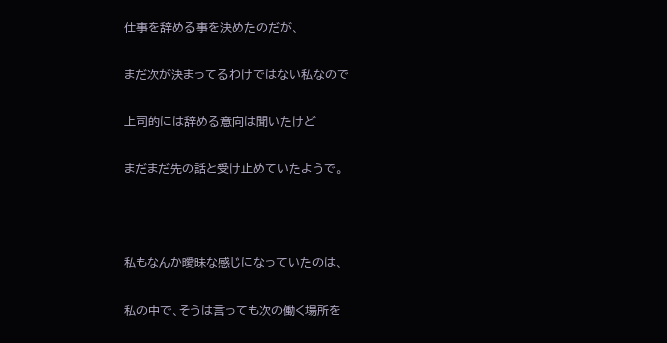仕事を辞める事を決めたのだが、

まだ次が決まってるわけではない私なので

上司的には辞める意向は聞いたけど

まだまだ先の話と受け止めていたようで。



私もなんか曖昧な感じになっていたのは、

私の中で、そうは言っても次の働く場所を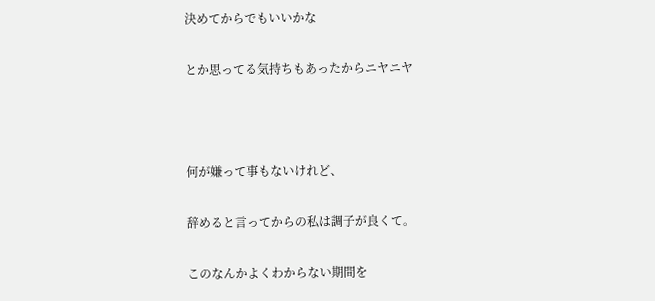決めてからでもいいかな

とか思ってる気持ちもあったからニヤニヤ



何が嫌って事もないけれど、

辞めると言ってからの私は調子が良くて。

このなんかよくわからない期間を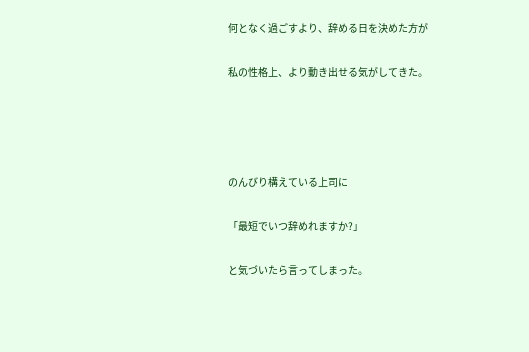何となく過ごすより、辞める日を決めた方が

私の性格上、より動き出せる気がしてきた。




のんびり構えている上司に

「最短でいつ辞めれますか?」

と気づいたら言ってしまった。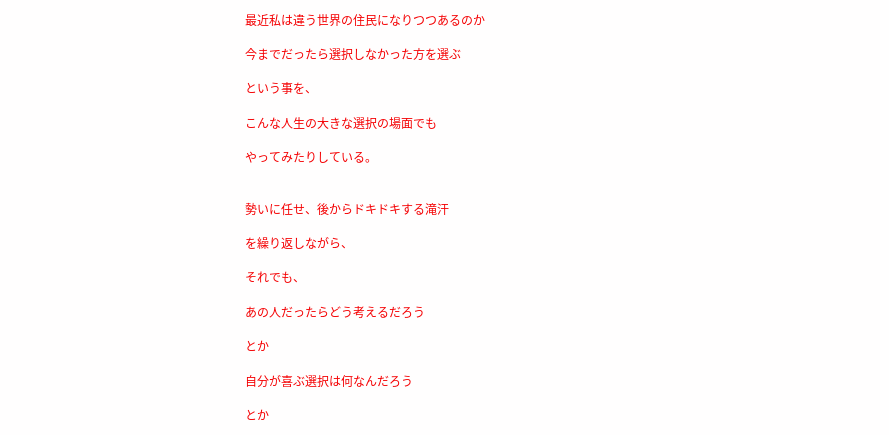最近私は違う世界の住民になりつつあるのか

今までだったら選択しなかった方を選ぶ

という事を、

こんな人生の大きな選択の場面でも

やってみたりしている。


勢いに任せ、後からドキドキする滝汗

を繰り返しながら、

それでも、

あの人だったらどう考えるだろう

とか

自分が喜ぶ選択は何なんだろう

とか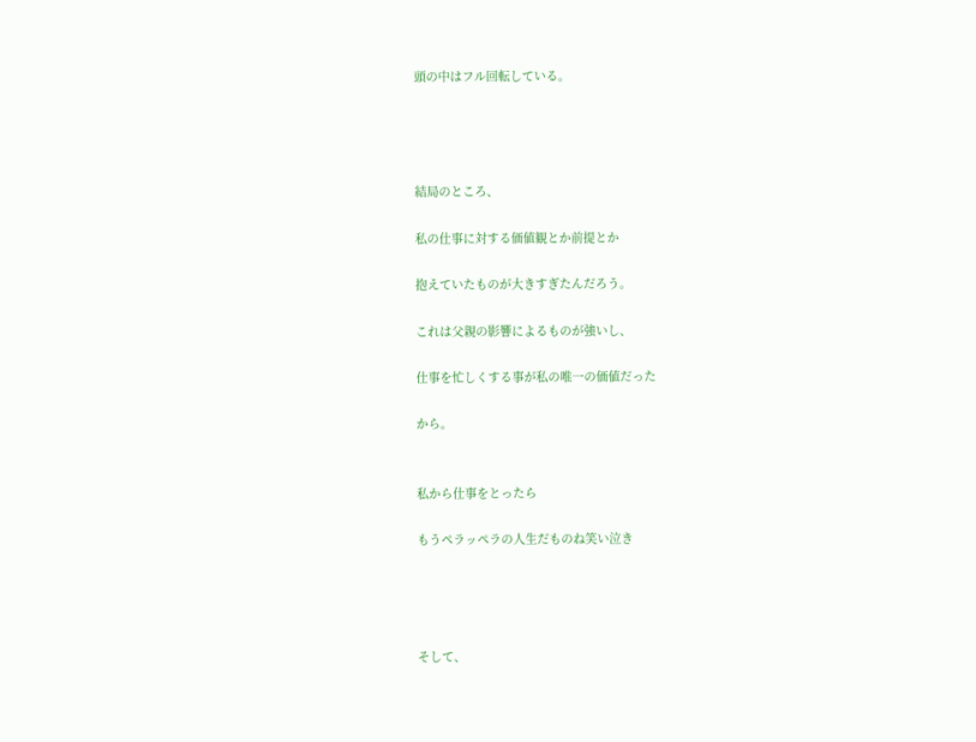頭の中はフル回転している。




結局のところ、

私の仕事に対する価値観とか前提とか

抱えていたものが大きすぎたんだろう。

これは父親の影響によるものが強いし、

仕事を忙しくする事が私の唯一の価値だった

から。


私から仕事をとったら

もうペラッペラの人生だものね笑い泣き




そして、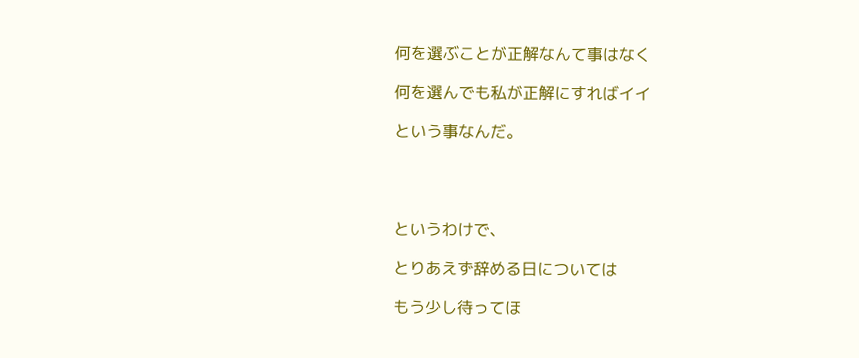何を選ぶことが正解なんて事はなく

何を選んでも私が正解にすればイイ

という事なんだ。




というわけで、

とりあえず辞める日については

もう少し待ってほ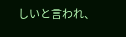しいと言われ、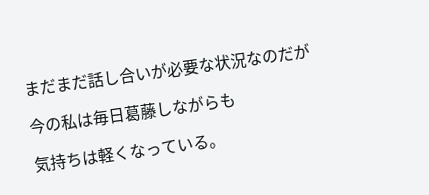まだまだ話し合いが必要な状況なのだが

今の私は毎日葛藤しながらも

気持ちは軽くなっている。